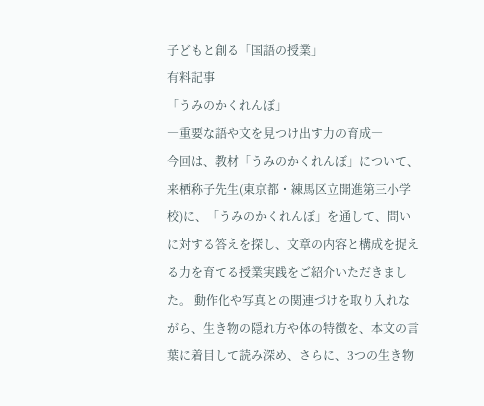子どもと創る「国語の授業」
有料記事
「うみのかくれんぼ」
―重要な語や文を見つけ出す力の育成―
今回は、教材「うみのかくれんぼ」について、来栖称子先生(東京都・練馬区立開進第三小学校)に、「うみのかくれんぼ」を通して、問いに対する答えを探し、文章の内容と構成を捉える力を育てる授業実践をご紹介いただきました。 動作化や写真との関連づけを取り入れながら、生き物の隠れ方や体の特徴を、本文の言葉に着目して読み深め、さらに、3つの生き物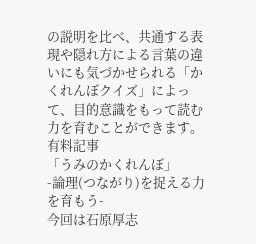の説明を比べ、共通する表現や隠れ方による言葉の違いにも気づかせられる「かくれんぼクイズ」によって、目的意識をもって読む力を育むことができます。
有料記事
「うみのかくれんぼ」
-論理(つながり)を捉える力を育もう-
今回は石原厚志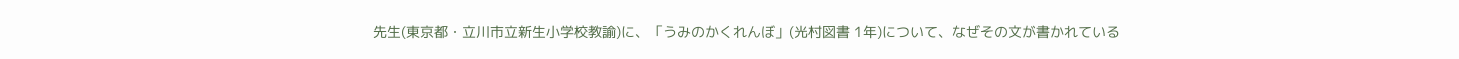先生(東京都・立川市立新生小学校教諭)に、「うみのかくれんぼ」(光村図書 1年)について、なぜその文が書かれている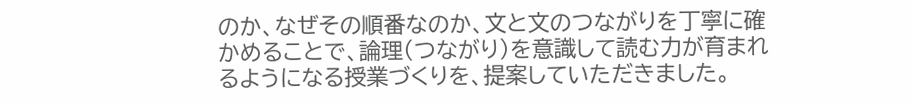のか、なぜその順番なのか、文と文のつながりを丁寧に確かめることで、論理(つながり)を意識して読む力が育まれるようになる授業づくりを、提案していただきました。